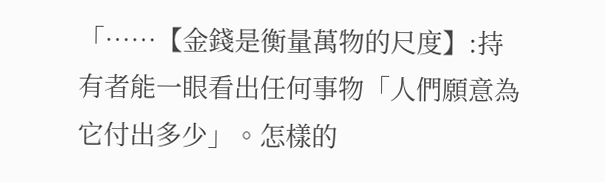「……【金錢是衡量萬物的尺度】:持有者能一眼看出任何事物「人們願意為它付出多少」。怎樣的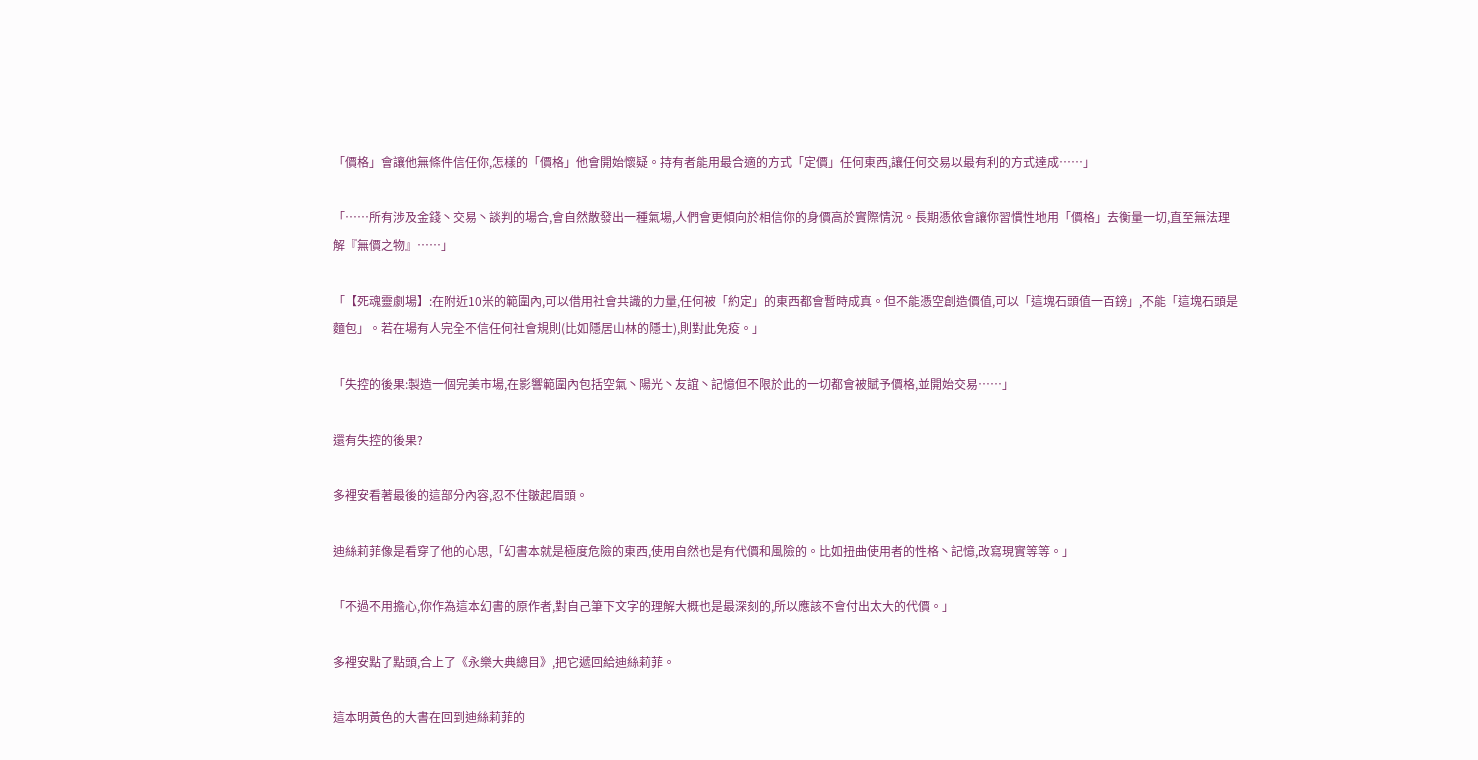「價格」會讓他無條件信任你,怎樣的「價格」他會開始懷疑。持有者能用最合適的方式「定價」任何東西,讓任何交易以最有利的方式達成……」

「……所有涉及金錢丶交易丶談判的場合,會自然散發出一種氣場,人們會更傾向於相信你的身價高於實際情況。長期憑依會讓你習慣性地用「價格」去衡量一切,直至無法理解『無價之物』……」

「【死魂靈劇場】:在附近10米的範圍內,可以借用社會共識的力量,任何被「約定」的東西都會暫時成真。但不能憑空創造價值,可以「這塊石頭值一百鎊」,不能「這塊石頭是麵包」。若在場有人完全不信任何社會規則(比如隱居山林的隱士),則對此免疫。」

「失控的後果:製造一個完美市場,在影響範圍內包括空氣丶陽光丶友誼丶記憶但不限於此的一切都會被賦予價格,並開始交易……」

還有失控的後果?

多裡安看著最後的這部分內容,忍不住皺起眉頭。

迪絲莉菲像是看穿了他的心思,「幻書本就是極度危險的東西,使用自然也是有代價和風險的。比如扭曲使用者的性格丶記憶,改寫現實等等。」

「不過不用擔心,你作為這本幻書的原作者,對自己筆下文字的理解大概也是最深刻的,所以應該不會付出太大的代價。」

多裡安點了點頭,合上了《永樂大典總目》,把它遞回給迪絲莉菲。

這本明黃色的大書在回到迪絲莉菲的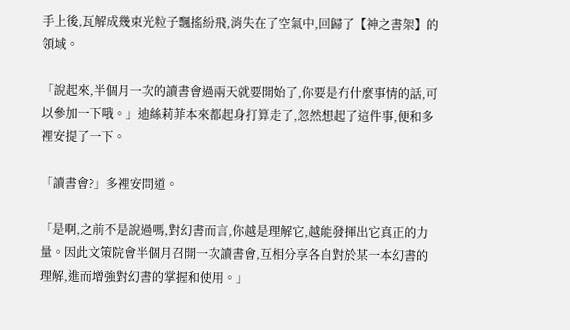手上後,瓦解成幾束光粒子飄搖紛飛,消失在了空氣中,回歸了【神之書架】的領域。

「說起來,半個月一次的讀書會過兩天就要開始了,你要是冇什麼事情的話,可以參加一下哦。」迪絲莉菲本來都起身打算走了,忽然想起了這件事,便和多裡安提了一下。

「讀書會?」多裡安問道。

「是啊,之前不是說過嗎,對幻書而言,你越是理解它,越能發揮出它真正的力量。因此文策院會半個月召開一次讀書會,互相分享各自對於某一本幻書的理解,進而增強對幻書的掌握和使用。」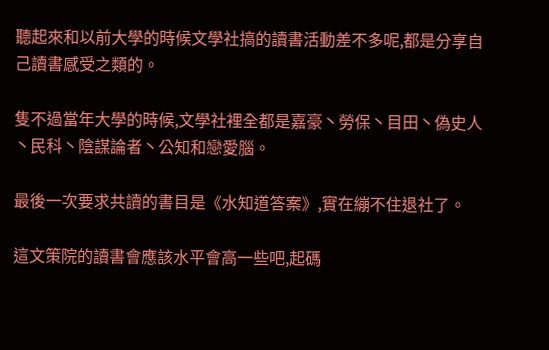聽起來和以前大學的時候文學社搞的讀書活動差不多呢,都是分享自己讀書感受之類的。

隻不過當年大學的時候,文學社裡全都是嘉豪丶勞保丶目田丶偽史人丶民科丶陰謀論者丶公知和戀愛腦。

最後一次要求共讀的書目是《水知道答案》,實在繃不住退社了。

這文策院的讀書會應該水平會高一些吧,起碼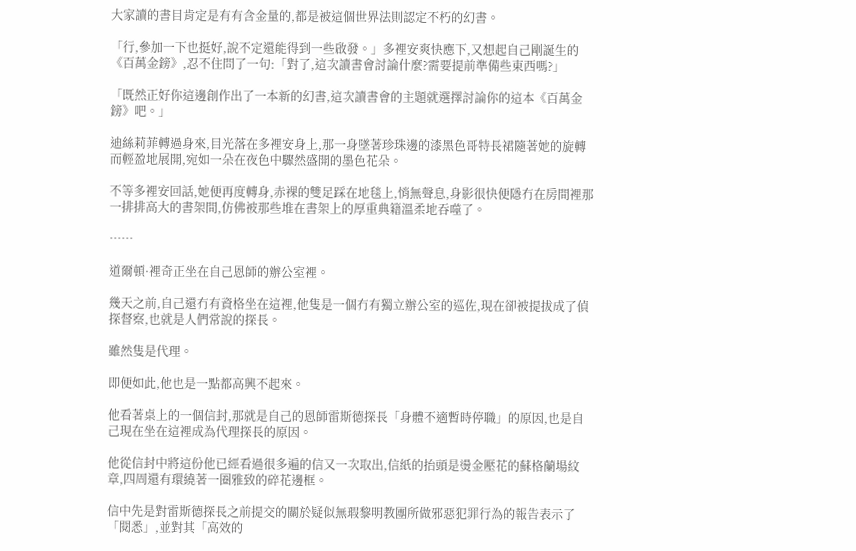大家讀的書目肯定是有有含金量的,都是被這個世界法則認定不朽的幻書。

「行,參加一下也挺好,說不定還能得到一些啟發。」多裡安爽快應下,又想起自己剛誕生的《百萬金鎊》,忍不住問了一句:「對了,這次讀書會討論什麼?需要提前準備些東西嗎?」

「既然正好你這邊創作出了一本新的幻書,這次讀書會的主題就選擇討論你的這本《百萬金鎊》吧。」

迪絲莉菲轉過身來,目光落在多裡安身上,那一身墜著珍珠邊的漆黑色哥特長裙隨著她的旋轉而輕盈地展開,宛如一朵在夜色中驟然盛開的墨色花朵。

不等多裡安回話,她便再度轉身,赤裸的雙足踩在地毯上,悄無聲息,身影很快便隱冇在房間裡那一排排高大的書架間,仿佛被那些堆在書架上的厚重典籍溫柔地吞噬了。

……

道爾頓·裡奇正坐在自己恩師的辦公室裡。

幾天之前,自己還冇有資格坐在這裡,他隻是一個冇有獨立辦公室的巡佐,現在卻被提拔成了偵探督察,也就是人們常說的探長。

雖然隻是代理。

即便如此,他也是一點都高興不起來。

他看著桌上的一個信封,那就是自己的恩師雷斯德探長「身體不適暫時停職」的原因,也是自己現在坐在這裡成為代理探長的原因。

他從信封中將這份他已經看過很多遍的信又一次取出,信紙的抬頭是燙金壓花的蘇格蘭場紋章,四周還有環繞著一圈雅致的碎花邊框。

信中先是對雷斯德探長之前提交的關於疑似無瑕黎明教團所做邪惡犯罪行為的報告表示了「閱悉」,並對其「高效的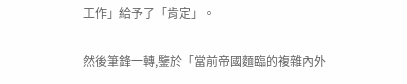工作」給予了「肯定」。

然後筆鋒一轉,鑒於「當前帝國麵臨的複雜內外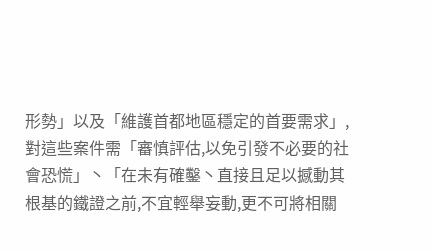形勢」以及「維護首都地區穩定的首要需求」,對這些案件需「審慎評估,以免引發不必要的社會恐慌」丶「在未有確鑿丶直接且足以撼動其根基的鐵證之前,不宜輕舉妄動,更不可將相關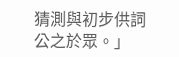猜測與初步供詞公之於眾。」